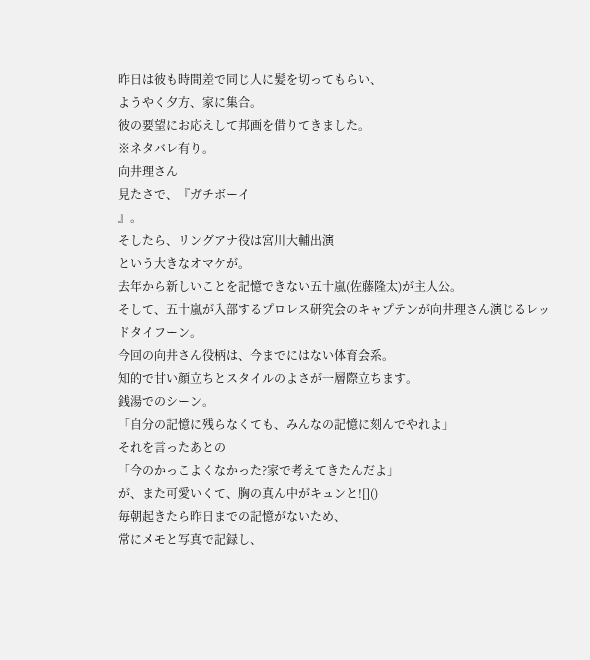昨日は彼も時間差で同じ人に髪を切ってもらい、
ようやく夕方、家に集合。
彼の要望にお応えして邦画を借りてきました。
※ネタバレ有り。
向井理さん
見たさで、『ガチボーイ
』。
そしたら、リングアナ役は宮川大輔出演
という大きなオマケが。
去年から新しいことを記憶できない五十嵐(佐藤隆太)が主人公。
そして、五十嵐が入部するプロレス研究会のキャプテンが向井理さん演じるレッドタイフーン。
今回の向井さん役柄は、今までにはない体育会系。
知的で甘い顔立ちとスタイルのよさが一層際立ちます。
銭湯でのシーン。
「自分の記憶に残らなくても、みんなの記憶に刻んでやれよ」
それを言ったあとの
「今のかっこよくなかった?家で考えてきたんだよ」
が、また可愛いくて、胸の真ん中がキュンと![]()
毎朝起きたら昨日までの記憶がないため、
常にメモと写真で記録し、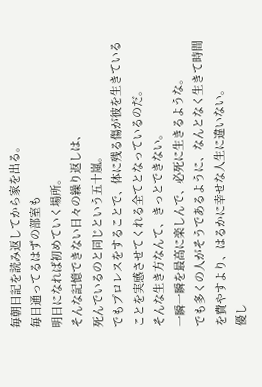毎朝日記を読み返してから家を出る。
毎日通ってるはずの部室も
明日になれば初めていく場所。
そんな記憶できない日々の繰り返しは、
死んでいるのと同じという五十嵐。
でもプロレスをすることで、体に残る傷が彼を生きていることを実感させてくれる全てとなっているのだ。
そんな生き方なんて、きっとできない。
一瞬一瞬を最高に楽しんで、必死に生きるような。
でも多くの人がそうであるように、なんとなく生きて時間を費やすより、はるかに幸せな人生に違いない。
優し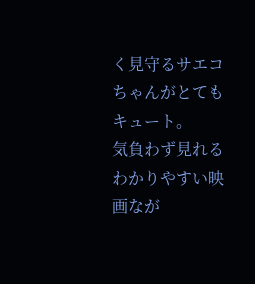く見守るサエコちゃんがとてもキュート。
気負わず見れるわかりやすい映画なが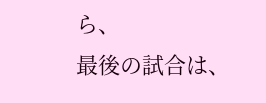ら、
最後の試合は、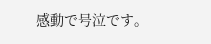感動で号泣です。